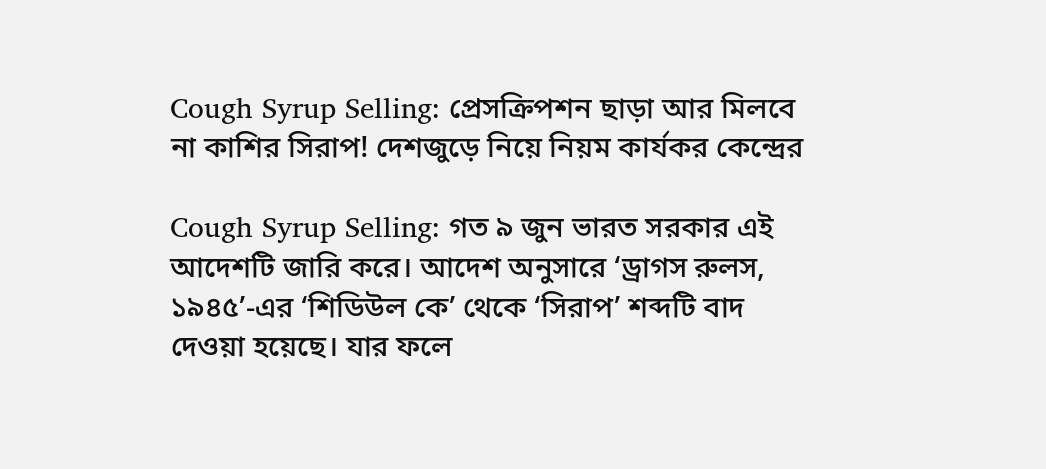Cough Syrup Selling: প্রেসক্রিপশন ছাড়া আর মিলবে না কাশির সিরাপ! দেশজুড়ে নিয়ে নিয়ম কার্যকর কেন্দ্রের

Cough Syrup Selling: গত ৯ জুন ভারত সরকার এই আদেশটি জারি করে। আদেশ অনুসারে ‘ড্রাগস রুলস, ১৯৪৫’-এর ‘শিডিউল কে’ থেকে ‘সিরাপ’ শব্দটি বাদ দেওয়া হয়েছে। যার ফলে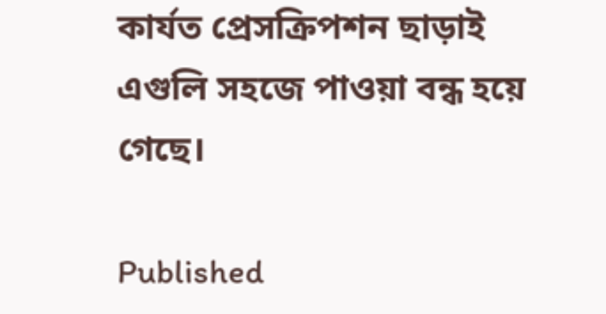কার্যত প্রেসক্রিপশন ছাড়াই এগুলি সহজে পাওয়া বন্ধ হয়ে গেছে।

Published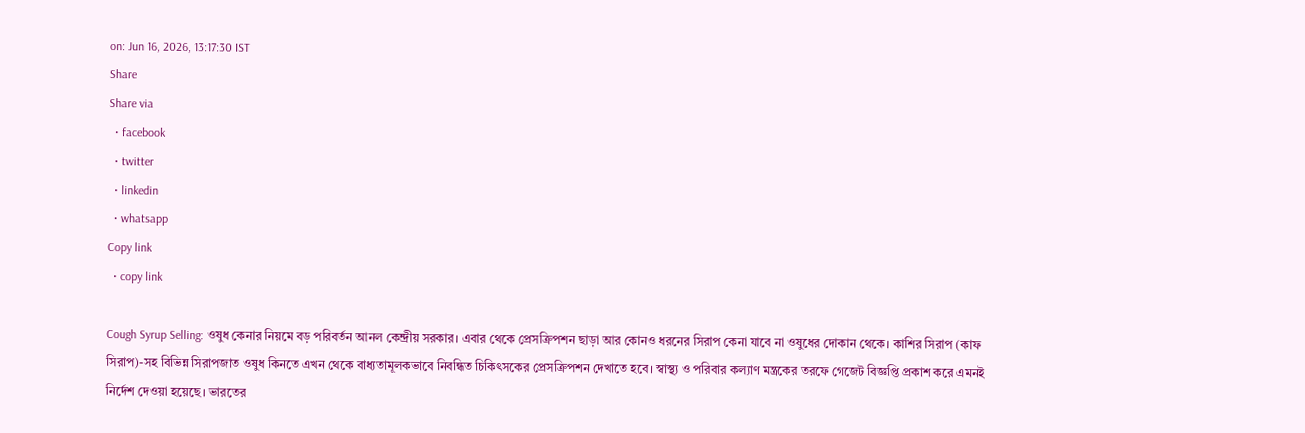on: Jun 16, 2026, 13:17:30 IST
Share
Share via
  • facebook
  • twitter
  • linkedin
  • whatsapp
Copy link
  • copy link

Cough Syrup Selling: ওষুধ কেনার নিয়মে বড় পরিবর্তন আনল কেন্দ্রীয় সরকার। এবার থেকে প্রেসক্রিপশন ছাড়া আর কোনও ধরনের সিরাপ কেনা যাবে না ওষুধের দোকান থেকে। কাশির সিরাপ (কাফ সিরাপ)-সহ বিভিন্ন সিরাপজাত ওষুধ কিনতে এখন থেকে বাধ্যতামূলকভাবে নিবন্ধিত চিকিৎসকের প্রেসক্রিপশন দেখাতে হবে। স্বাস্থ্য ও পরিবার কল্যাণ মন্ত্রকের তরফে গেজেট বিজ্ঞপ্তি প্রকাশ করে এমনই নির্দেশ দেওয়া হয়েছে। ভারতের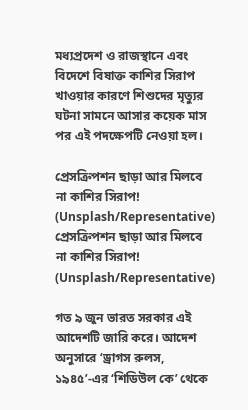মধ্যপ্রদেশ ও রাজস্থানে এবং বিদেশে বিষাক্ত কাশির সিরাপ খাওয়ার কারণে শিশুদের মৃত্যুর ঘটনা সামনে আসার কয়েক মাস পর এই পদক্ষেপটি নেওয়া হল।

প্রেসক্রিপশন ছাড়া আর মিলবে না কাশির সিরাপ! (Unsplash/Representative)
প্রেসক্রিপশন ছাড়া আর মিলবে না কাশির সিরাপ! (Unsplash/Representative)

গত ৯ জুন ভারত সরকার এই আদেশটি জারি করে। আদেশ অনুসারে ‘ড্রাগস রুলস, ১৯৪৫’-এর ‘শিডিউল কে’ থেকে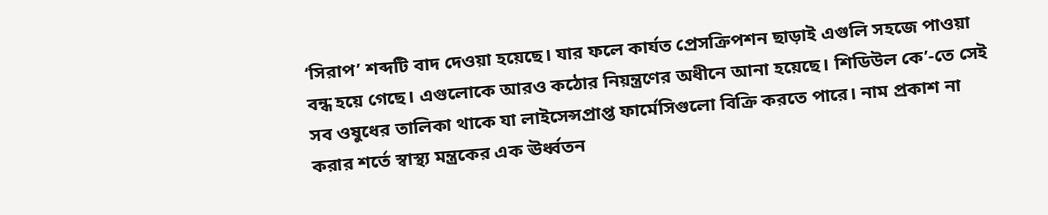‘সিরাপ’ শব্দটি বাদ দেওয়া হয়েছে। যার ফলে কার্যত প্রেসক্রিপশন ছাড়াই এগুলি সহজে পাওয়া বন্ধ হয়ে গেছে। এগুলোকে আরও কঠোর নিয়ন্ত্রণের অধীনে আনা হয়েছে। শিডিউল কে’-তে সেই সব ওষুধের তালিকা থাকে যা লাইসেন্সপ্রাপ্ত ফার্মেসিগুলো বিক্রি করতে পারে। নাম প্রকাশ না করার শর্তে স্বাস্থ্য মন্ত্রকের এক ঊর্ধ্বতন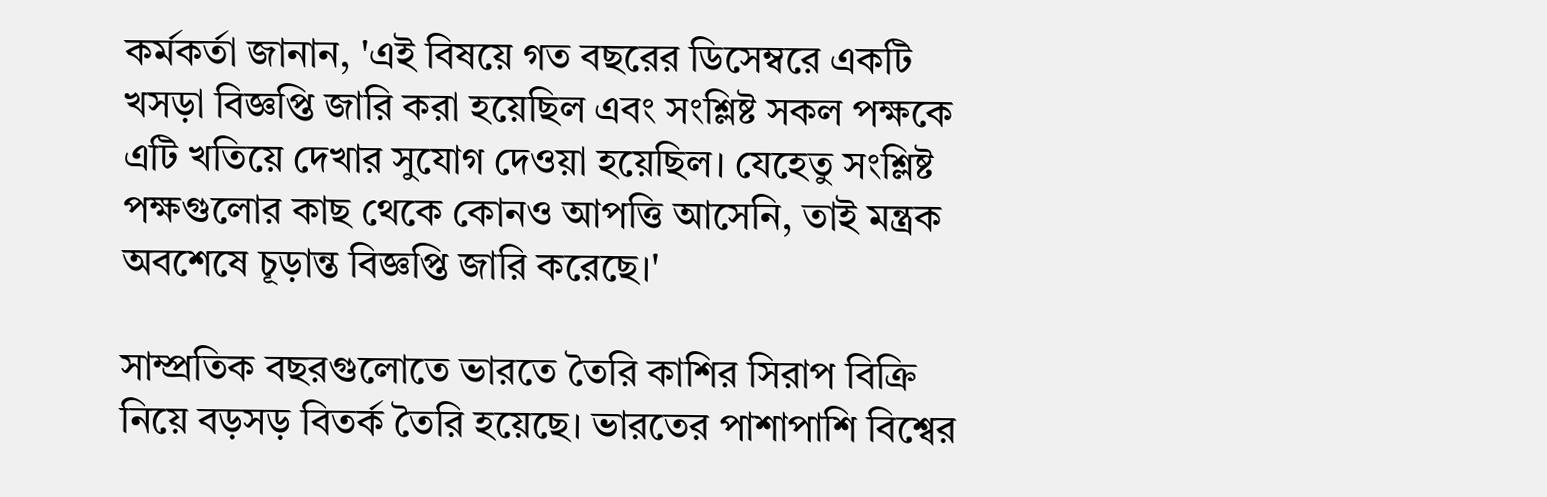কর্মকর্তা জানান, 'এই বিষয়ে গত বছরের ডিসেম্বরে একটি খসড়া বিজ্ঞপ্তি জারি করা হয়েছিল এবং সংশ্লিষ্ট সকল পক্ষকে এটি খতিয়ে দেখার সুযোগ দেওয়া হয়েছিল। যেহেতু সংশ্লিষ্ট পক্ষগুলোর কাছ থেকে কোনও আপত্তি আসেনি, তাই মন্ত্রক অবশেষে চূড়ান্ত বিজ্ঞপ্তি জারি করেছে।'

সাম্প্রতিক বছরগুলোতে ভারতে তৈরি কাশির সিরাপ বিক্রি নিয়ে বড়সড় বিতর্ক তৈরি হয়েছে। ভারতের পাশাপাশি বিশ্বের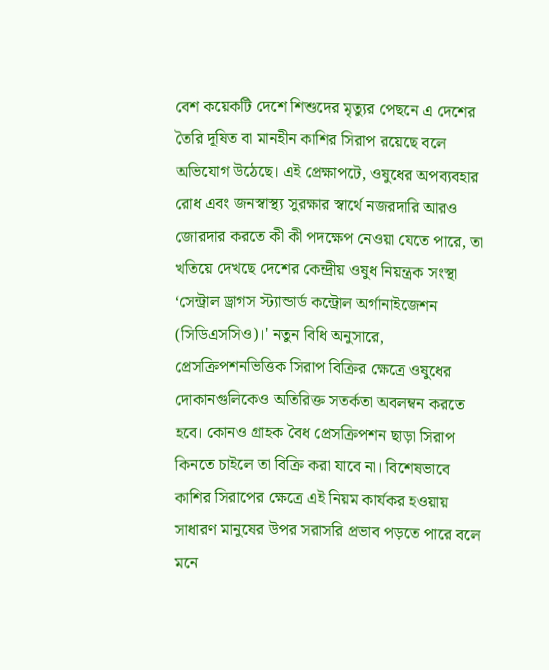বেশ কয়েকটি দেশে শিশুদের মৃত্যুর পেছনে এ দেশের তৈরি দূষিত বা মানহীন কাশির সিরাপ রয়েছে বলে অভিযোগ উঠেছে। এই প্রেক্ষাপটে, ওষুধের অপব্যবহার রোধ এবং জনস্বাস্থ্য সুরক্ষার স্বার্থে নজরদারি আরও জোরদার করতে কী কী পদক্ষেপ নেওয়া যেতে পারে, তা খতিয়ে দেখছে দেশের কেন্দ্রীয় ওষুধ নিয়ন্ত্রক সংস্থা ‘সেন্ট্রাল ড্রাগস স্ট্যান্ডার্ড কন্ট্রোল অর্গানাইজেশন (সিডিএসসিও)।' নতুন বিধি অনুসারে, প্রেসক্রিপশনভিত্তিক সিরাপ বিক্রির ক্ষেত্রে ওষুধের দোকানগুলিকেও অতিরিক্ত সতর্কতা অবলম্বন করতে হবে। কোনও গ্রাহক বৈধ প্রেসক্রিপশন ছাড়া সিরাপ কিনতে চাইলে তা বিক্রি করা যাবে না। বিশেষভাবে কাশির সিরাপের ক্ষেত্রে এই নিয়ম কার্যকর হওয়ায় সাধারণ মানুষের উপর সরাসরি প্রভাব পড়তে পারে বলে মনে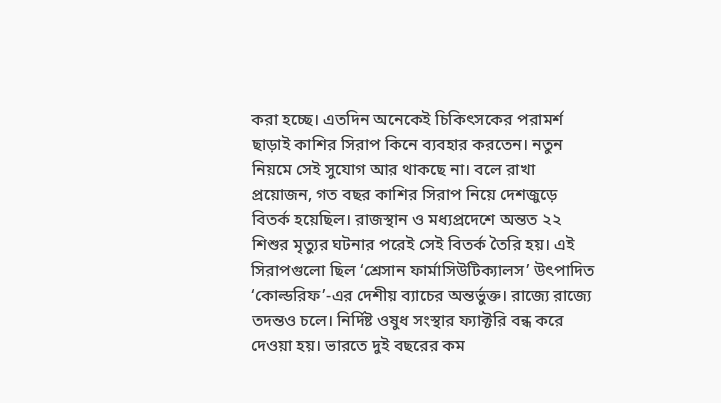করা হচ্ছে। এতদিন অনেকেই চিকিৎসকের পরামর্শ ছাড়াই কাশির সিরাপ কিনে ব্যবহার করতেন। নতুন নিয়মে সেই সুযোগ আর থাকছে না। বলে রাখা প্রয়োজন, গত বছর কাশির সিরাপ নিয়ে দেশজুড়ে বিতর্ক হয়েছিল। রাজস্থান ও মধ্যপ্রদেশে অন্তত ২২ শিশুর মৃত্যুর ঘটনার পরেই সেই বিতর্ক তৈরি হয়। এই সিরাপগুলো ছিল ‘শ্রেসান ফার্মাসিউটিক্যালস’ উৎপাদিত ‘কোল্ডরিফ’-এর দেশীয় ব্যাচের অন্তর্ভুক্ত। রাজ্যে রাজ্যে তদন্তও চলে। নির্দিষ্ট ওষুধ সংস্থার ফ্যাক্টরি বন্ধ করে দেওয়া হয়। ভারতে দুই বছরের কম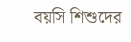বয়সি শিশুদের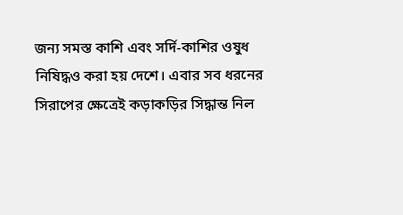জন্য সমস্ত কাশি এবং সর্দি-কাশির ওষুধ নিষিদ্ধও করা হয় দেশে। এবার সব ধরনের সিরাপের ক্ষেত্রেই কড়াকড়ির সিদ্ধান্ত নিল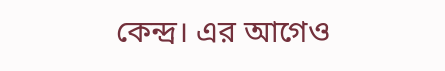কেন্দ্র। এর আগেও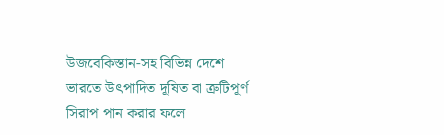উজবেকিস্তান-সহ বিভিন্ন দেশে ভারতে উৎপাদিত দূষিত বা ত্রুটিপূর্ণ সিরাপ পান করার ফলে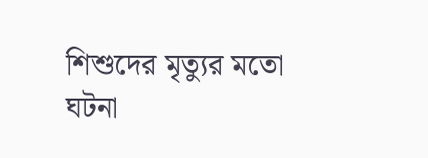শিশুদের মৃত্যুর মতো ঘটনা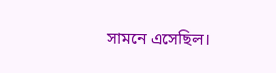সামনে এসেছিল।